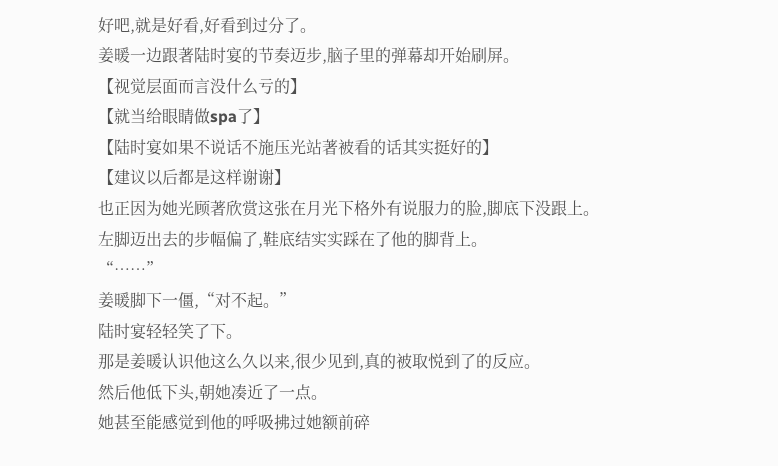好吧,就是好看,好看到过分了。
姜暖一边跟著陆时宴的节奏迈步,脑子里的弹幕却开始刷屏。
【视觉层面而言没什么亏的】
【就当给眼睛做spa了】
【陆时宴如果不说话不施压光站著被看的话其实挺好的】
【建议以后都是这样谢谢】
也正因为她光顾著欣赏这张在月光下格外有说服力的脸,脚底下没跟上。
左脚迈出去的步幅偏了,鞋底结实实踩在了他的脚背上。
“……”
姜暖脚下一僵,“对不起。”
陆时宴轻轻笑了下。
那是姜暖认识他这么久以来,很少见到,真的被取悦到了的反应。
然后他低下头,朝她凑近了一点。
她甚至能感觉到他的呼吸拂过她额前碎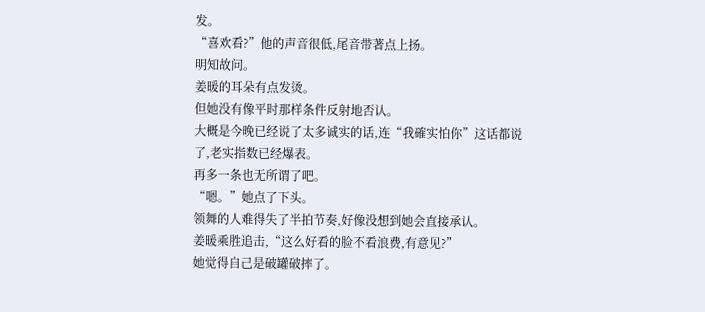发。
“喜欢看?”他的声音很低,尾音带著点上扬。
明知故问。
姜暖的耳朵有点发烫。
但她没有像平时那样条件反射地否认。
大概是今晚已经说了太多诚实的话,连“我確实怕你”这话都说了,老实指数已经爆表。
再多一条也无所谓了吧。
“嗯。”她点了下头。
领舞的人难得失了半拍节奏,好像没想到她会直接承认。
姜暖乘胜追击,“这么好看的脸不看浪费,有意见?”
她觉得自己是破罐破摔了。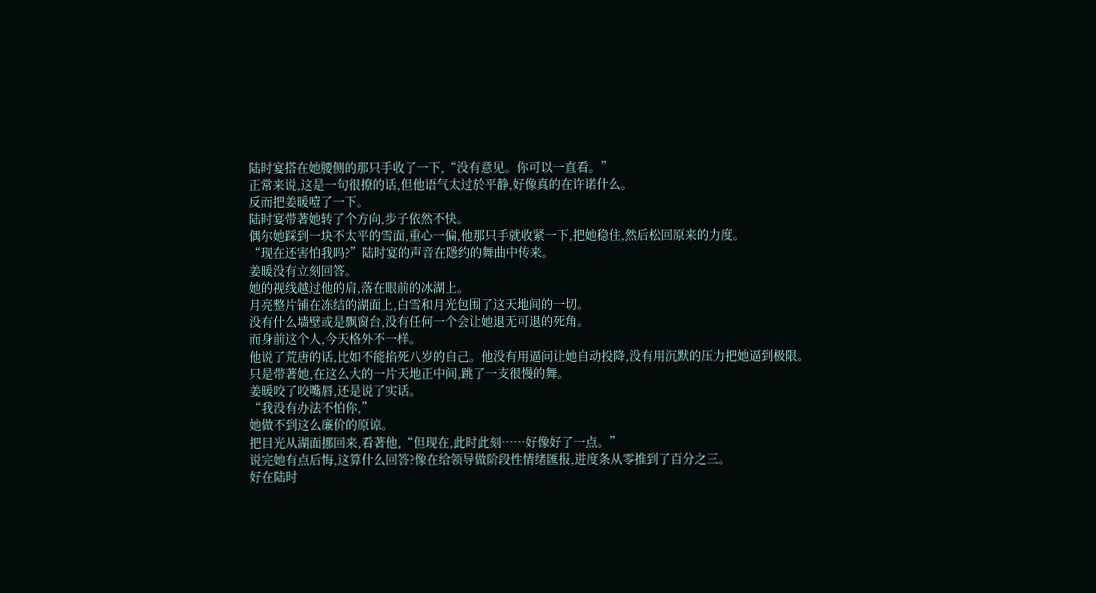陆时宴搭在她腰侧的那只手收了一下,“没有意见。你可以一直看。”
正常来说,这是一句很撩的话,但他语气太过於平静,好像真的在许诺什么。
反而把姜暖噎了一下。
陆时宴带著她转了个方向,步子依然不快。
偶尔她踩到一块不太平的雪面,重心一偏,他那只手就收紧一下,把她稳住,然后松回原来的力度。
“现在还害怕我吗?”陆时宴的声音在隱约的舞曲中传来。
姜暖没有立刻回答。
她的视线越过他的肩,落在眼前的冰湖上。
月亮整片铺在冻结的湖面上,白雪和月光包围了这天地间的一切。
没有什么墙壁或是飘窗台,没有任何一个会让她退无可退的死角。
而身前这个人,今天格外不一样。
他说了荒唐的话,比如不能掐死八岁的自己。他没有用逼问让她自动投降,没有用沉默的压力把她逼到极限。
只是带著她,在这么大的一片天地正中间,跳了一支很慢的舞。
姜暖咬了咬嘴唇,还是说了实话。
“我没有办法不怕你,”
她做不到这么廉价的原谅。
把目光从湖面挪回来,看著他,“但现在,此时此刻……好像好了一点。”
说完她有点后悔,这算什么回答?像在给领导做阶段性情绪匯报,进度条从零推到了百分之三。
好在陆时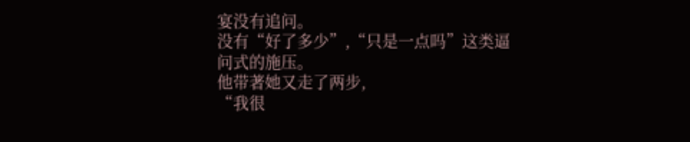宴没有追问。
没有“好了多少”,“只是一点吗”这类逼问式的施压。
他带著她又走了两步,
“我很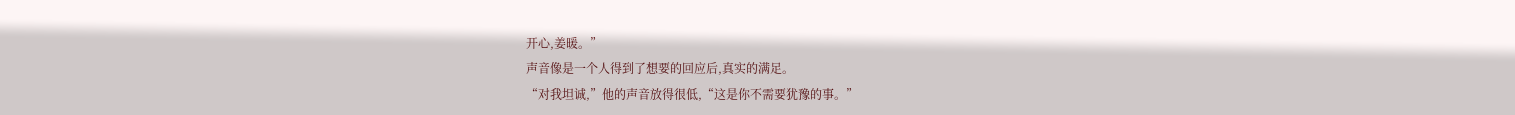开心,姜暖。”
声音像是一个人得到了想要的回应后,真实的满足。
“对我坦诚,”他的声音放得很低,“这是你不需要犹豫的事。”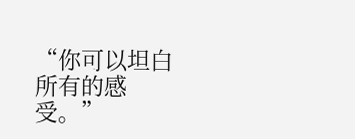“你可以坦白所有的感受。”